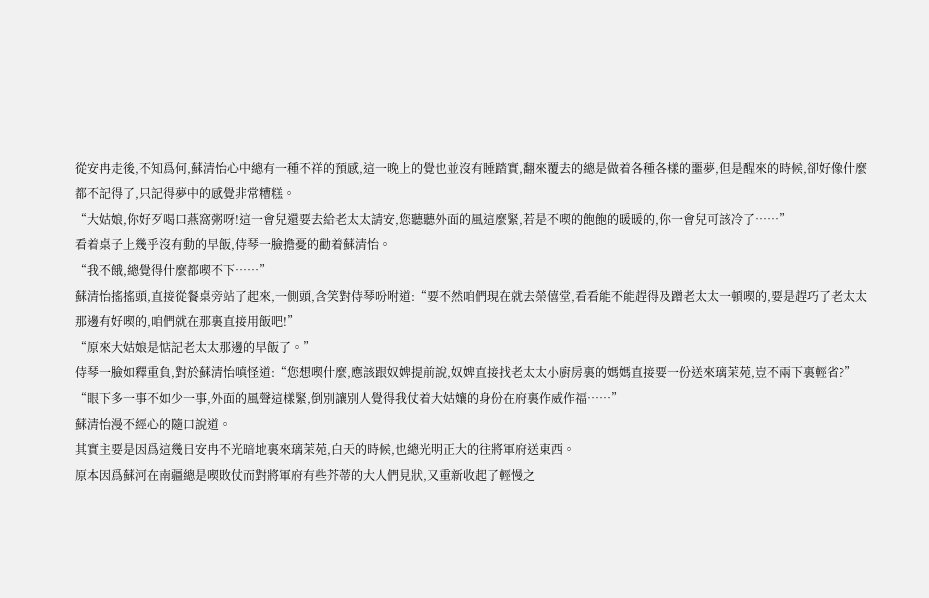從安冉走後,不知爲何,蘇清怡心中總有一種不祥的預感,這一晚上的覺也並沒有睡踏實,翻來覆去的總是做着各種各樣的噩夢,但是醒來的時候,卻好像什麼都不記得了,只記得夢中的感覺非常糟糕。
“大姑娘,你好歹喝口燕窩粥呀!這一會兒還要去給老太太請安,您聽聽外面的風這麼緊,若是不喫的飽飽的暖暖的,你一會兒可該冷了……”
看着桌子上幾乎沒有動的早飯,侍琴一臉擔憂的勸着蘇清怡。
“我不餓,總覺得什麼都喫不下……”
蘇清怡搖搖頭,直接從餐桌旁站了起來,一側頭,含笑對侍琴吩咐道:“要不然咱們現在就去榮僖堂,看看能不能趕得及蹭老太太一頓喫的,要是趕巧了老太太那邊有好喫的,咱們就在那裏直接用飯吧!”
“原來大姑娘是惦記老太太那邊的早飯了。”
侍琴一臉如釋重負,對於蘇清怡嗔怪道:“您想喫什麼,應該跟奴婢提前說,奴婢直接找老太太小廚房裏的媽媽直接要一份送來璃茉苑,豈不兩下裏輕省?”
“眼下多一事不如少一事,外面的風聲這樣緊,倒別讓別人覺得我仗着大姑孃的身份在府裏作威作福……”
蘇清怡漫不經心的隨口說道。
其實主要是因爲這幾日安冉不光暗地裏來璃茉苑,白天的時候,也總光明正大的往將軍府送東西。
原本因爲蘇河在南疆總是喫敗仗而對將軍府有些芥蒂的大人們見狀,又重新收起了輕慢之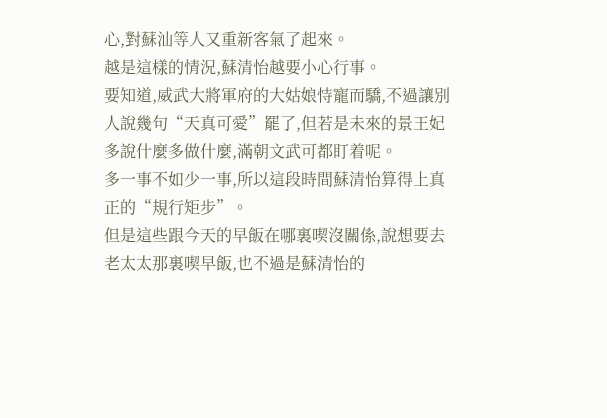心,對蘇汕等人又重新客氣了起來。
越是這樣的情況,蘇清怡越要小心行事。
要知道,威武大將軍府的大姑娘恃寵而驕,不過讓別人說幾句“天真可愛”罷了,但若是未來的景王妃多說什麼多做什麼,滿朝文武可都盯着呢。
多一事不如少一事,所以這段時間蘇清怡算得上真正的“規行矩步”。
但是這些跟今天的早飯在哪裏喫沒關係,說想要去老太太那裏喫早飯,也不過是蘇清怡的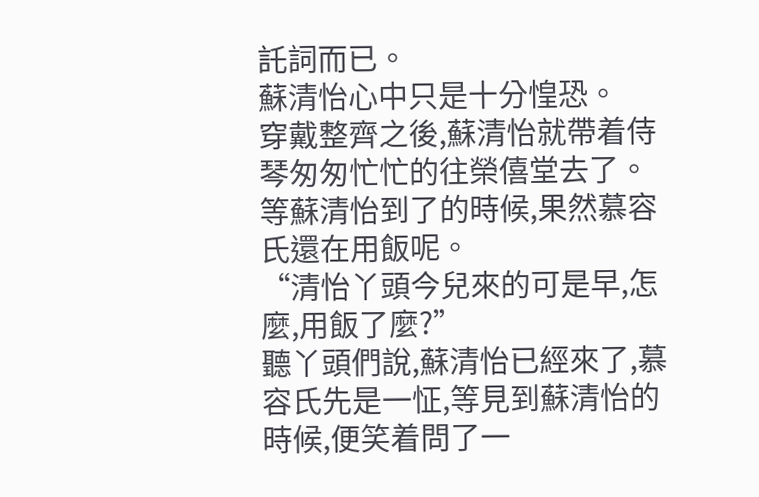託詞而已。
蘇清怡心中只是十分惶恐。
穿戴整齊之後,蘇清怡就帶着侍琴匆匆忙忙的往榮僖堂去了。
等蘇清怡到了的時候,果然慕容氏還在用飯呢。
“清怡丫頭今兒來的可是早,怎麼,用飯了麼?”
聽丫頭們說,蘇清怡已經來了,慕容氏先是一怔,等見到蘇清怡的時候,便笑着問了一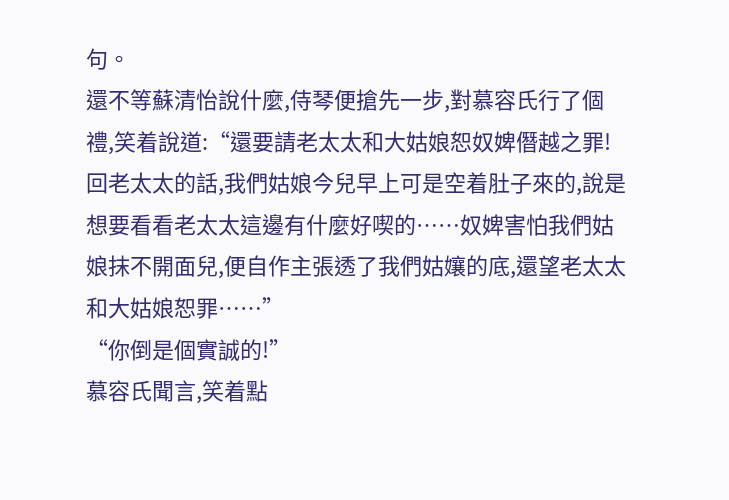句。
還不等蘇清怡說什麼,侍琴便搶先一步,對慕容氏行了個禮,笑着說道:“還要請老太太和大姑娘恕奴婢僭越之罪!回老太太的話,我們姑娘今兒早上可是空着肚子來的,說是想要看看老太太這邊有什麼好喫的……奴婢害怕我們姑娘抹不開面兒,便自作主張透了我們姑孃的底,還望老太太和大姑娘恕罪……”
“你倒是個實誠的!”
慕容氏聞言,笑着點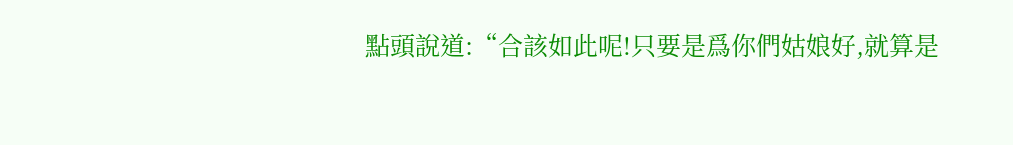點頭說道:“合該如此呢!只要是爲你們姑娘好,就算是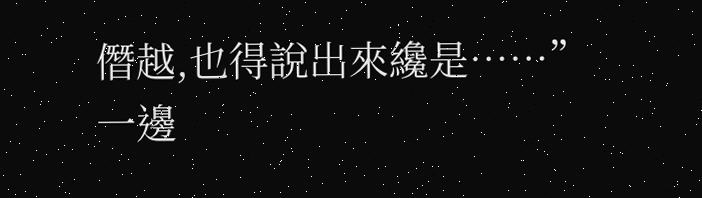僭越,也得說出來纔是……”
一邊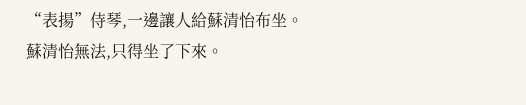“表揚”侍琴,一邊讓人給蘇清怡布坐。
蘇清怡無法,只得坐了下來。